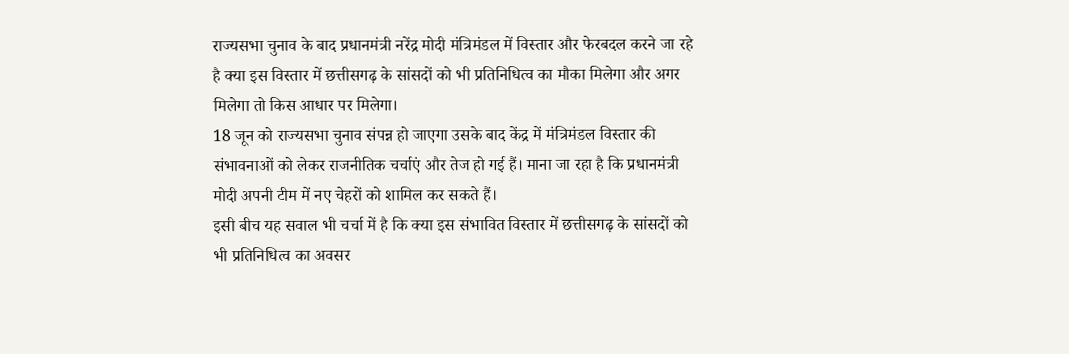राज्यसभा चुनाव के बाद प्रधानमंत्री नरेंद्र मोदी मंत्रिमंडल में विस्तार और फेरबदल करने जा रहे है क्या इस विस्तार में छत्तीसगढ़ के सांसदों को भी प्रतिनिधित्व का मौका मिलेगा और अगर मिलेगा तो किस आधार पर मिलेगा।
18 जून को राज्यसभा चुनाव संपन्न हो जाएगा उसके बाद केंद्र में मंत्रिमंडल विस्तार की संभावनाओं को लेकर राजनीतिक चर्चाएं और तेज हो गई हैं। माना जा रहा है कि प्रधानमंत्री मोदी अपनी टीम में नए चेहरों को शामिल कर सकते हैं।
इसी बीच यह सवाल भी चर्चा में है कि क्या इस संभावित विस्तार में छत्तीसगढ़ के सांसदों को भी प्रतिनिधित्व का अवसर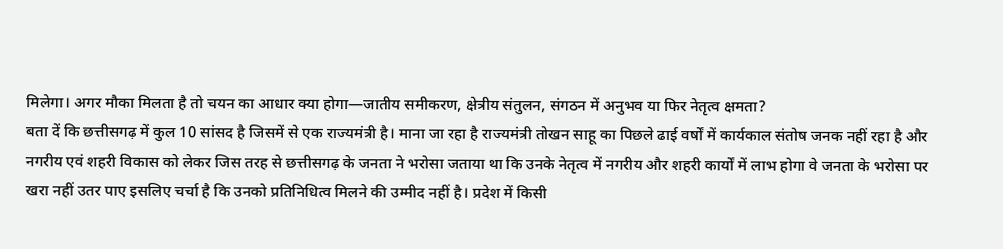मिलेगा। अगर मौका मिलता है तो चयन का आधार क्या होगा—जातीय समीकरण, क्षेत्रीय संतुलन, संगठन में अनुभव या फिर नेतृत्व क्षमता?
बता दें कि छत्तीसगढ़ में कुल 10 सांसद है जिसमें से एक राज्यमंत्री है। माना जा रहा है राज्यमंत्री तोखन साहू का पिछले ढाई वर्षों में कार्यकाल संतोष जनक नहीं रहा है और नगरीय एवं शहरी विकास को लेकर जिस तरह से छत्तीसगढ़ के जनता ने भरोसा जताया था कि उनके नेतृत्व में नगरीय और शहरी कार्यों में लाभ होगा वे जनता के भरोसा पर खरा नहीं उतर पाए इसलिए चर्चा है कि उनको प्रतिनिधित्व मिलने की उम्मीद नहीं है। प्रदेश में किसी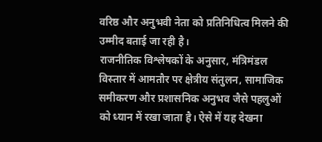वरिष्ठ और अनुभवी नेता को प्रतिनिधित्व मिलने की उम्मीद बताई जा रही है।
राजनीतिक विश्लेषकों के अनुसार, मंत्रिमंडल विस्तार में आमतौर पर क्षेत्रीय संतुलन, सामाजिक समीकरण और प्रशासनिक अनुभव जैसे पहलुओं को ध्यान में रखा जाता है। ऐसे में यह देखना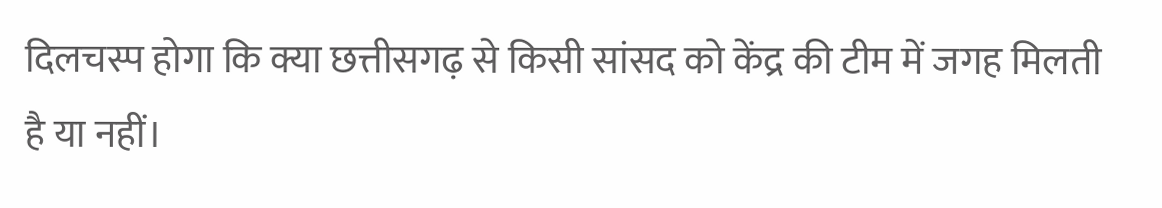दिलचस्प होगा कि क्या छत्तीसगढ़ से किसी सांसद को केंद्र की टीम में जगह मिलती है या नहीं।